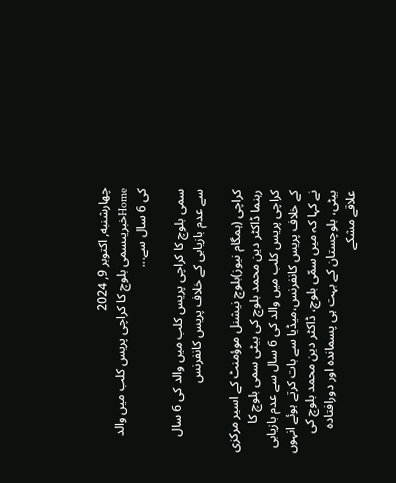چهارشنبه, اکتوبر 9, 2024
Homeخبریںسمی بلوچ کا کراچی پریس کلب میں والد کی 6 سال سے...

سمی بلوچ کا کراچی پریس کلب میں والد کی 6 سال سے عدم بازیابی کے خلاف پریس کانفرنس

کراچی (ہمگام نیوز)بلوچ نیشنل موؤمنٹ کے اسیر مرکزی رہنما ڈاکٹر دین محمد بلوچ کی بیٹی سمی بلوچ کا کراچی پریس کلب میں والد کی 6 سال سے عدم بازیابی کے خلاف پریس کانفرنس،میڈیا سے بات کرتے ہوئے انہوں نے کہا کہ میں سمّی بلوچ، ڈاکٹر دین محمد بلوچ کی بیٹی، بلوچستان کے بہت ہی پسماندہ اور دورافتادہ علاقے مشکے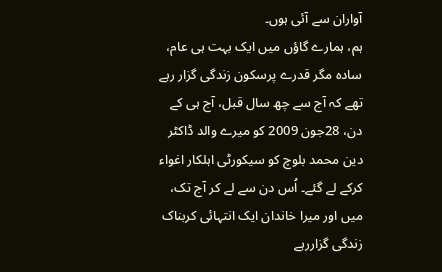آواران سے آئی ہوں۔
ہم، ہمارے گاؤں میں ایک بہت ہی عام، سادہ مگر قدرے پرسکون زندگی گزار رہے تھے کہ آج سے چھ سال قبل، آج ہی کے دن، 28جون 2009 کو میرے والد ڈاکٹر دین محمد بلوچ کو سیکورٹی اہلکار اغواء کرکے لے گئے۔ اُس دن سے لے کر آج تک، میں اور میرا خاندان ایک انتہائی کربناک زندگی گزاررہے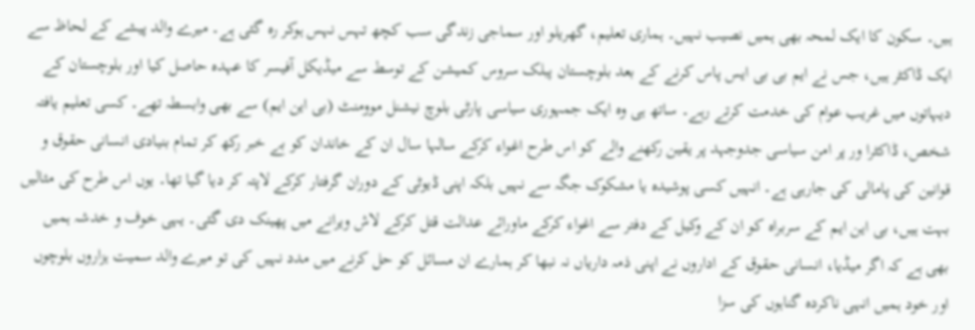ہیں۔ سکون کا ایک لمحہ بھی ہمیں نصیب نہیں۔ ہماری تعلیم، گھریلو اور سماجی زندگی سب کچھ تہس نہس ہوکر رہ گئی ہے۔ میرے والد پیشے کے لحاظ سے ایک ڈاکٹر ہیں، جس نے ایم بی بی ایس پاس کرنے کے بعد بلوچستان پبلک سروس کمیشن کے توسط سے میڈیکل آفیسر کا عہدہ حاصل کیا اور بلوچستان کے دیہاتوں میں غریب عوام کی خدمت کرتے رہے۔ ساتھ ہی وہ ایک جمہوری سیاسی پارٹی بلوچ نیشنل موومنٹ (بی این ایم) سے بھی وابسطہ تھے۔ کسی تعلیم یافتہ شخص، ڈاکٹرا ور پر امن سیاسی جدوجہد پر یقین رکھنے والے کو اس طرح اغواء کرکے سالہا سال ان کے خاندان کو بے خبر رکھ کر تمام بنیادی انسانی حقوق و قوانین کی پامالی کی جارہی ہے۔ انہیں کسی پوشیدہ یا مشکوک جگہ سے نہیں بلکہ اپنی ڈیوٹی کے دوران گرفتار کرکے لاپتہ کر دیا گیا تھا۔ یوں اس طرح کی مثالیں بہت ہیں، بی این ایم کے سربراہ کو ان کے وکیل کے دفتر سے اغواء کرکے ماورائے عدالت قتل کرکے لاش ویرانے میں پھینک دی گئی۔ یہی خوف و خدشہ ہمیں بھی ہے کہ اگر میڈیا، انسانی حقوق کے اداروں نے اپنی ذمہ داریاں نہ نبھا کر ہمارے ان مسائل کو حل کرنے میں مدد نہیں کی تو میرے والد سمیت ہزاروں بلوچوں اور خود ہمیں انہی ناکردہ گناہوں کی سزا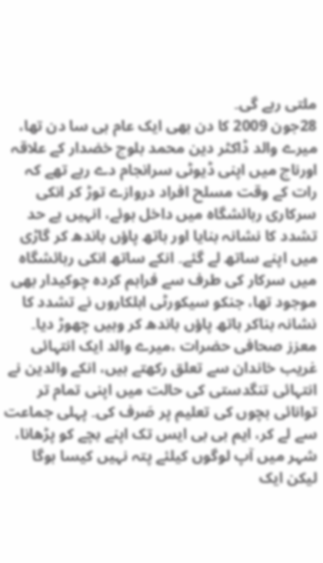ملتی رہے گی۔
28جون 2009 کا دن بھی ایک عام ہی سا دن تھا، میرے والد ڈاکٹر دین محمد بلوچ خضدار کے علاقہ اورناچ میں اپنی ڈیوٹی سرانجام دے رہے تھے کہ رات کے وقت مسلح افراد دروازے توڑ کر انکی سرکاری رہائشگاہ میں داخل ہوئے، انہیں بے حد تشدد کا نشانہ بنایا اور ہاتھ پاؤں باندھ کر گاڑی میں اپنے ساتھ لے گئے۔ انکے ساتھ انکی رہائشگاہ میں سرکار کی طرف سے فراہم کردہ چوکیدار بھی موجود تھا، جنکو سیکورٹی اہلکاروں نے تشدد کا نشانہ بناکر ہاتھ پاؤں باندھ کر وہیں چھوڑ دیا۔
معزز صحافی حضرات ،میرے والد ایک انتہائی غریب خاندان سے تعلق رکھتے ہیں، انکے والدین نے انتہائی تنگدستی کی حالت میں اپنی تمام تر توانائی بچوں کی تعلیم پر صَرف کی۔ پہلی جماعت سے لے کر، ایم بی بی ایس تک اپنے بچے کو پڑھانا، شہر میں آپ لوگوں کیلئے پتہ نہیں کیسا ہوگا لیکن ایک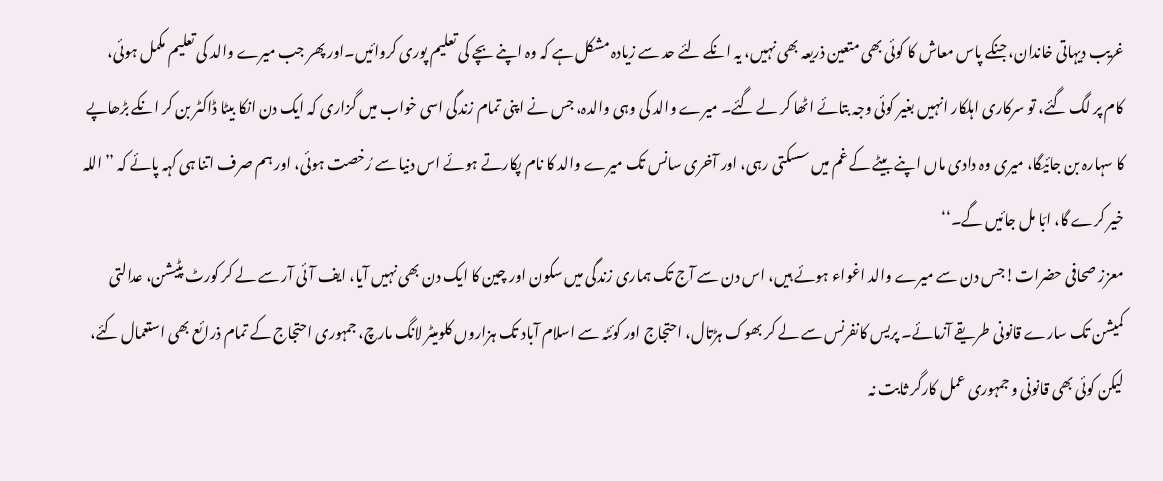غریب دیہاتی خاندان، جنکے پاس معاش کا کوئی بھی متعین ذریعہ بھی نہیں، یہ انکے لئے حد سے زیادہ مشکل ہے کہ وہ اپنے بچے کی تعلیم پوری کروائیں۔اور پھر جب میرے والد کی تعلیم مکمل ہوئی، کام پر لگ گئے، تو سرکاری اہلکار انہیں بغیر کوئی وجہ بتائے اٹھا کر لے گئے۔ میرے والد کی وہی والدہ، جس نے اپنی تمام زندگی اسی خواب میں گزاری کہ ایک دن انکا بیٹا ڈاکٹر بن کر انکے بڑھاپے کا سہارہ بن جائیگا، میری وہ دادی ماں اپنے بیٹے کے غم میں سسکتی رہی، اور آخری سانس تک میرے والد کا نام پکارتے ہوئے اس دنیا سے رُخصت ہوئی، اور ہم صرف اتنا ہی کہہ پائے کہ ’’اللہ خیر کرے گا، ابّا مل جائیں گے۔‘‘
معزز صحافی حضرات!جس دن سے میرے والد اغواء ہوئے ہیں، اس دن سے آج تک ہماری زندگی میں سکون اور چین کا ایک دن بھی نہیں آیا، ایف آئی آر سے لے کر کورٹ پٹیشن، عدالتی کمیشن تک سارے قانونی طریقے آزمائے۔ پریس کانفرنس سے لے کر بھوک ہڑتال، احتجاج اور کوئٹہ سے اسلام آباد تک ہزاروں کلومیٹر لانگ مارچ، جمہوری احتجاج کے تمام ذرائع بھی استعمال کئے، لیکن کوئی بھی قانونی و جمہوری عمل کارگر ثابت نہ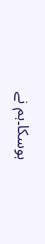ہوسکا۔ہم نے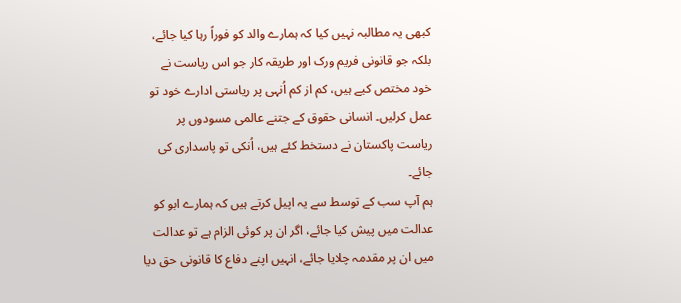کبھی یہ مطالبہ نہیں کیا کہ ہمارے والد کو فوراً رہا کیا جائے، بلکہ جو قانونی فریم ورک اور طریقہ کار جو اس ریاست نے خود مختص کیے ہیں، کم از کم اُنہی پر ریاستی ادارے خود تو عمل کرلیں۔ انسانی حقوق کے جتنے عالمی مسودوں پر ریاست پاکستان نے دستخط کئے ہیں، اُنکی تو پاسداری کی جائے۔
ہم آپ سب کے توسط سے یہ اپیل کرتے ہیں کہ ہمارے ابو کو عدالت میں پیش کیا جائے، اگر ان پر کوئی الزام ہے تو عدالت میں ان پر مقدمہ چلایا جائے، انہیں اپنے دفاع کا قانونی حق دیا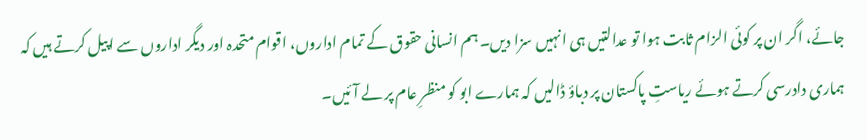جائے، اگر ان پر کوئی الزام ثابت ہوا تو عدالتیں ہی انہیں سزا دیں۔ ہم انسانی حقوق کے تمام اداروں، اقوام متحدہ اور دیگر اداروں سے اپیل کرتے ہیں کہ ہماری دادرسی کرتے ہوئے ریاستِ پاکستان پر دباؤ ڈالیں کہ ہمارے ابو کو منظرِ عام پر لے آئیں۔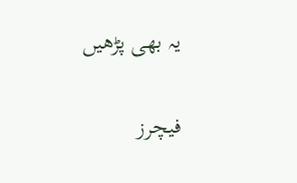یہ بھی پڑھیں

فیچرز